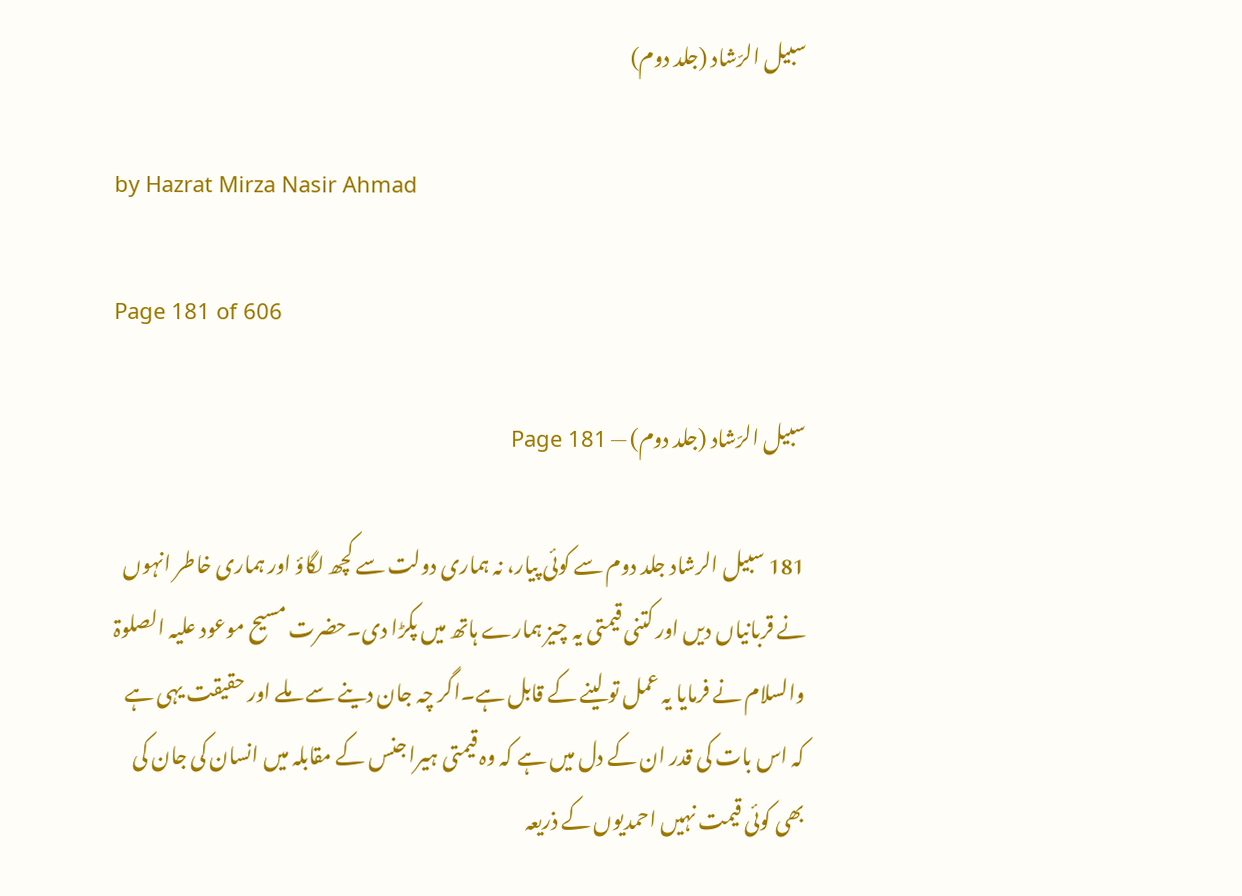سبیل الرّشاد (جلد دوم)

by Hazrat Mirza Nasir Ahmad

Page 181 of 606

سبیل الرّشاد (جلد دوم) — Page 181

181 سبیل الرشاد جلد دوم سے کوئی پیار، نہ ہماری دولت سے کچھ لگاؤ اور ہماری خاطر انہوں نے قربانیاں دیں اور کتنی قیمتی یہ چیز ہمارے ہاتھ میں پکڑا دی۔حضرت مسیح موعود علیہ الصلوۃ والسلام نے فرمایا یہ عمل تو لینے کے قابل ہے۔اگر چہ جان دینے سے ملے اور حقیقت یہی ہے کہ اس بات کی قدر ان کے دل میں ہے کہ وہ قیمتی ہیرا جنس کے مقابلہ میں انسان کی جان کی بھی کوئی قیمت نہیں احمدیوں کے ذریعہ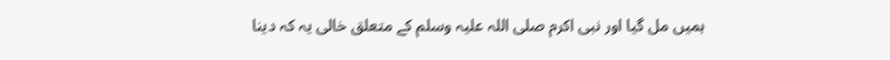ہمیں مل گیا اور نبی اکرم صلی اللہ علیہ وسلم کے متعلق خالی یہ کہ دینا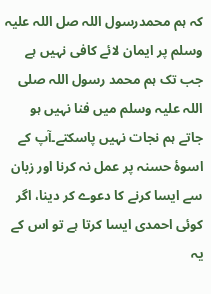کہ ہم محمدرسول اللہ صل اللہ علیہ وسلم پر ایمان لائے کافی نہیں ہے جب تک ہم محمد رسول اللہ صلی اللہ علیہ وسلم میں فنا نہیں ہو جاتے ہم نجات نہیں پاسکتے۔آپ کے اسوۂ حسنہ پر عمل نہ کرنا اور زبان سے ایسا کرنے کا دعوے کر دینا، اگر کوئی احمدی ایسا کرتا ہے تو اس کے یہ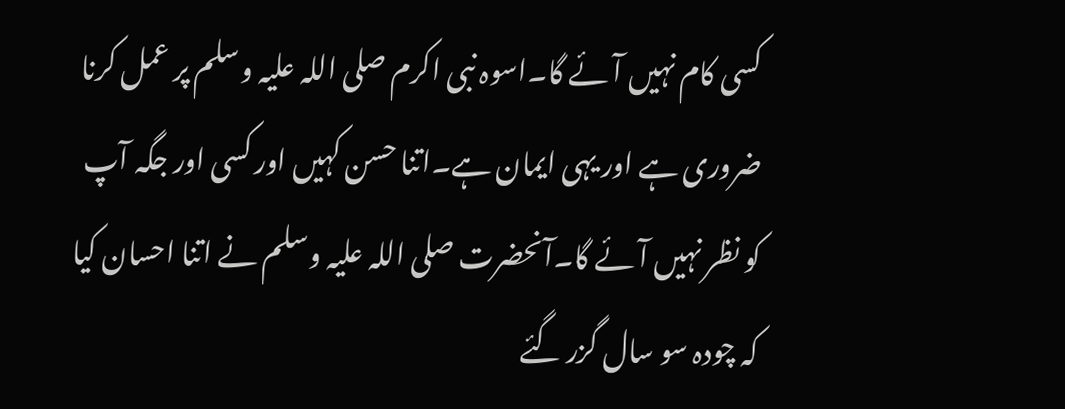کسی کام نہیں آئے گا۔اسوہ نبی اکرم صلی اللہ علیہ وسلم پر عمل کرنا ضروری ہے اور یہی ایمان ہے۔اتنا حسن کہیں اور کسی اور جگہ آپ کو نظر نہیں آئے گا۔آنحضرت صلی اللہ علیہ وسلم نے اتنا احسان کیا کہ چودہ سو سال گزر گئے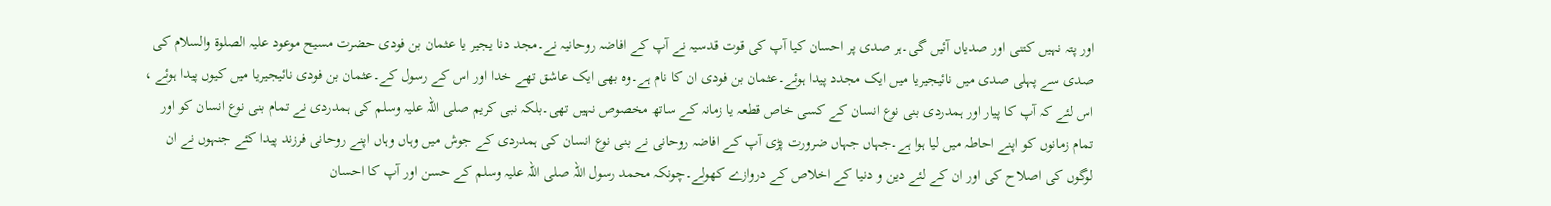اور پتہ نہیں کتنی اور صدیاں آئیں گی۔ہر صدی پر احسان کیا آپ کی قوت قدسیہ نے آپ کے افاضہ روحانیہ نے۔مجد دنا یجیر یا عثمان بن فودی حضرت مسیح موعود علیہ الصلوۃ والسلام کی صدی سے پہلی صدی میں نائیجیریا میں ایک مجدد پیدا ہوئے۔عثمان بن فودی ان کا نام ہے۔وہ بھی ایک عاشق تھے خدا اور اس کے رسول کے۔عثمان بن فودی نائیجیریا میں کیوں پیدا ہوئے ، اس لئے کہ آپ کا پیار اور ہمدردی بنی نوع انسان کے کسی خاص قطعہ یا زمانہ کے ساتھ مخصوص نہیں تھی۔بلکہ نبی کریم صلی اللہ علیہ وسلم کی ہمدردی نے تمام بنی نوع انسان کو اور تمام زمانوں کو اپنے احاطہ میں لیا ہوا ہے۔جہاں جہاں ضرورت پڑی آپ کے افاضہ روحانی نے بنی نوع انسان کی ہمدردی کے جوش میں وہاں وہاں اپنے روحانی فرزند پیدا کئے جنہوں نے ان لوگوں کی اصلاح کی اور ان کے لئے دین و دنیا کے اخلاص کے دروازے کھولے۔چونکہ محمد رسول اللہ صلی اللہ علیہ وسلم کے حسن اور آپ کا احسان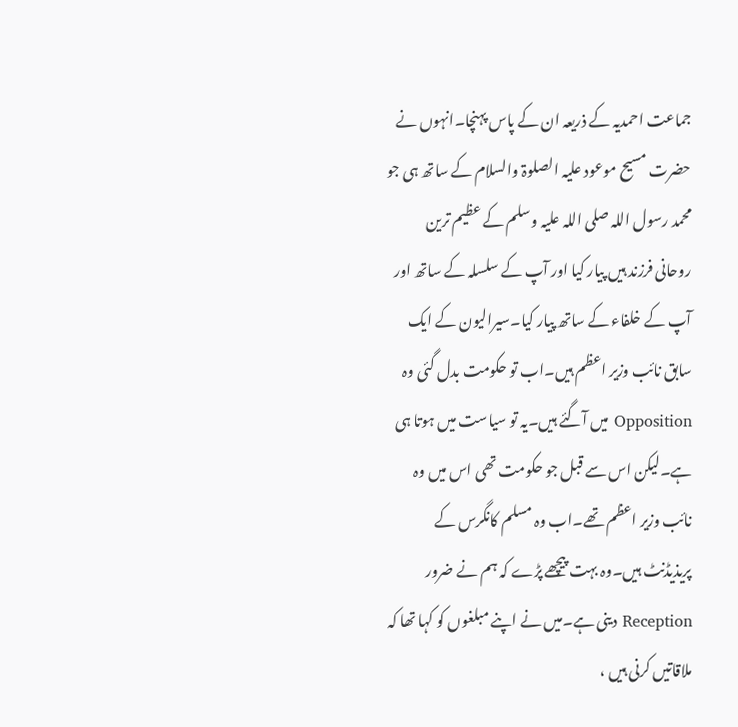جماعت احمدیہ کے ذریعہ ان کے پاس پہنچا۔انہوں نے حضرت مسیح موعود علیہ الصلوۃ والسلام کے ساتھ ہی جو محمد رسول اللہ صلی اللہ علیہ وسلم کے عظیم ترین روحانی فرزند ہیں پیار کیا اور آپ کے سلسلہ کے ساتھ اور آپ کے خلفاء کے ساتھ پیار کیا۔سیرالیون کے ایک سابق نائب وزیر اعظم ہیں۔اب تو حکومت بدل گئی وہ Opposition میں آگئے ہیں۔یہ تو سیاست میں ہوتا ہی ہے۔لیکن اس سے قبل جو حکومت تھی اس میں وہ نائب وزیر اعظم تھے۔اب وہ مسلم کانگرس کے پریذیڈنٹ ہیں۔وہ بہت پیچھے پڑے کہ ہم نے ضرور Reception دینی ہے۔میں نے اپنے مبلغوں کو کہا تھا کہ ملاقاتیں کرنی ہیں ،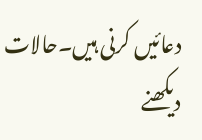دعائیں کرنی ہیں۔حالات دیکھنے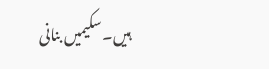ہیں۔سکیمیں بنانی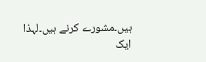ہیں۔مشورے کرنے ہیں۔لہذا ایک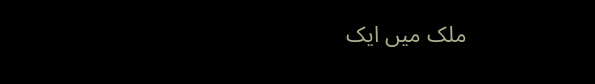ملک میں ایک